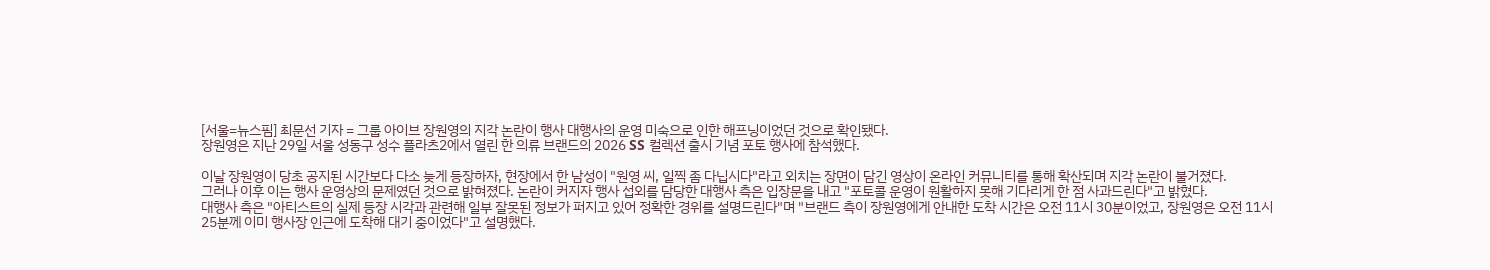[서울=뉴스핌] 최문선 기자 = 그룹 아이브 장원영의 지각 논란이 행사 대행사의 운영 미숙으로 인한 해프닝이었던 것으로 확인됐다.
장원영은 지난 29일 서울 성동구 성수 플라츠2에서 열린 한 의류 브랜드의 2026 SS 컬렉션 출시 기념 포토 행사에 참석했다.

이날 장원영이 당초 공지된 시간보다 다소 늦게 등장하자, 현장에서 한 남성이 "원영 씨, 일찍 좀 다닙시다"라고 외치는 장면이 담긴 영상이 온라인 커뮤니티를 통해 확산되며 지각 논란이 불거졌다.
그러나 이후 이는 행사 운영상의 문제였던 것으로 밝혀졌다. 논란이 커지자 행사 섭외를 담당한 대행사 측은 입장문을 내고 "포토콜 운영이 원활하지 못해 기다리게 한 점 사과드린다"고 밝혔다.
대행사 측은 "아티스트의 실제 등장 시각과 관련해 일부 잘못된 정보가 퍼지고 있어 정확한 경위를 설명드린다"며 "브랜드 측이 장원영에게 안내한 도착 시간은 오전 11시 30분이었고, 장원영은 오전 11시 25분께 이미 행사장 인근에 도착해 대기 중이었다"고 설명했다.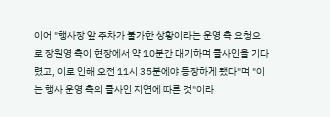이어 "행사장 앞 주차가 불가한 상황이라는 운영 측 요청으로 장원영 측이 현장에서 약 10분간 대기하며 콜사인을 기다렸고, 이로 인해 오전 11시 35분에야 등장하게 됐다"며 "이는 행사 운영 측의 콜사인 지연에 따른 것"이라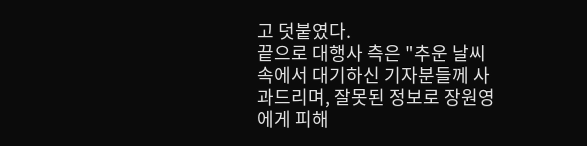고 덧붙였다.
끝으로 대행사 측은 "추운 날씨 속에서 대기하신 기자분들께 사과드리며, 잘못된 정보로 장원영에게 피해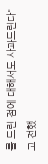를 드린 점에 대해서도 사과드린다"고 전했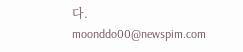다.
moonddo00@newspim.com